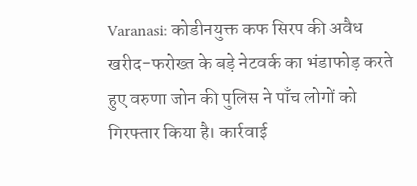Varanasi: कोडीनयुक्त कफ सिरप की अवैध खरीद-फरोख्त के बड़े नेटवर्क का भंडाफोड़ करते हुए वरुणा जोन की पुलिस ने पाँच लोगों को गिरफ्तार किया है। कार्रवाई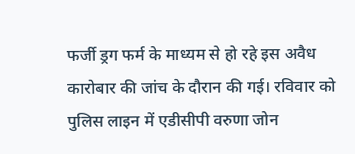फर्जी ड्रग फर्म के माध्यम से हो रहे इस अवैध कारोबार की जांच के दौरान की गई। रविवार को पुलिस लाइन में एडीसीपी वरुणा जोन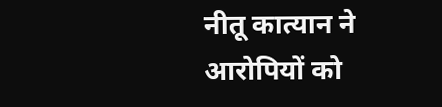नीतू कात्यान ने आरोपियों को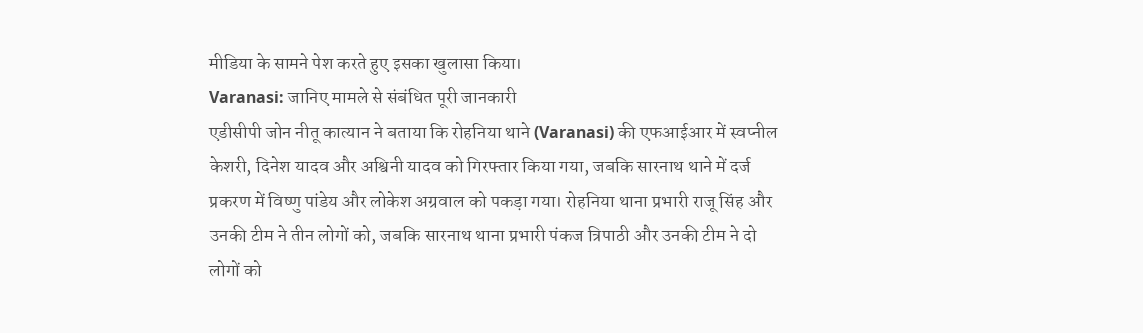मीडिया के सामने पेश करते हुए इसका खुलासा किया।
Varanasi: जानिए मामले से संबंधित पूरी जानकारी
एडीसीपी जोन नीतू कात्यान ने बताया कि रोहनिया थाने (Varanasi) की एफआईआर में स्वप्नील केशरी, दिनेश यादव और अश्विनी यादव को गिरफ्तार किया गया, जबकि सारनाथ थाने में दर्ज प्रकरण में विष्णु पांडेय और लोकेश अग्रवाल को पकड़ा गया। रोहनिया थाना प्रभारी राजू सिंह और उनकी टीम ने तीन लोगों को, जबकि सारनाथ थाना प्रभारी पंकज त्रिपाठी और उनकी टीम ने दो लोगों को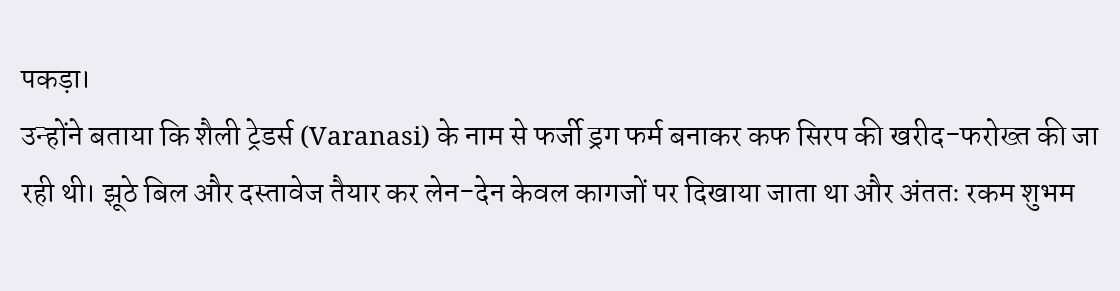पकड़ा।
उन्होंने बताया कि शैली ट्रेडर्स (Varanasi) के नाम से फर्जी ड्रग फर्म बनाकर कफ सिरप की खरीद-फरोख्त की जा रही थी। झूठे बिल और दस्तावेज तैयार कर लेन-देन केवल कागजों पर दिखाया जाता था और अंततः रकम शुभम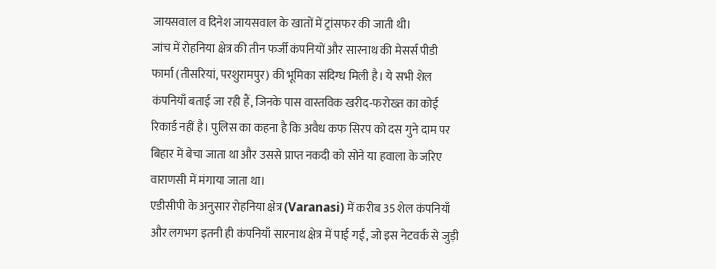जायसवाल व दिनेश जायसवाल के खातों में ट्रांसफर की जाती थी।
जांच में रोहनिया क्षेत्र की तीन फर्जी कंपनियों और सारनाथ की मेसर्स पीडी फार्मा (तीसरियां, परशुरामपुर) की भूमिका संदिग्ध मिली है। ये सभी शेल कंपनियाँ बताई जा रही हैं, जिनके पास वास्तविक खरीद-फरोख्त का कोई रिकार्ड नहीं है। पुलिस का कहना है कि अवैध कफ सिरप को दस गुने दाम पर बिहार में बेचा जाता था और उससे प्राप्त नकदी को सोने या हवाला के जरिए वाराणसी में मंगाया जाता था।
एडीसीपी के अनुसार रोहनिया क्षेत्र (Varanasi) में करीब 35 शेल कंपनियाँ और लगभग इतनी ही कंपनियाँ सारनाथ क्षेत्र में पाई गईं, जो इस नेटवर्क से जुड़ी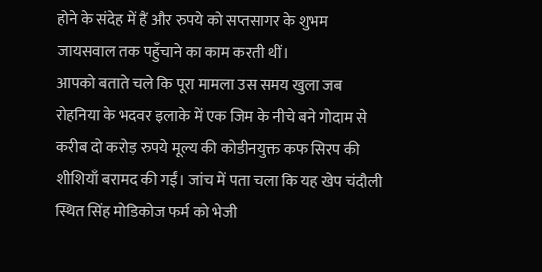होने के संदेह में हैं और रुपये को सप्तसागर के शुभम जायसवाल तक पहुँचाने का काम करती थीं।
आपको बताते चले कि पूरा मामला उस समय खुला जब रोहनिया के भदवर इलाके में एक जिम के नीचे बने गोदाम से करीब दो करोड़ रुपये मूल्य की कोडीनयुक्त कफ सिरप की शीशियाँ बरामद की गईं। जांच में पता चला कि यह खेप चंदौली स्थित सिंह मोडिकोज फर्म को भेजी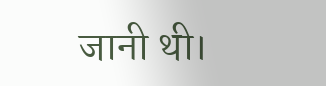जानी थी।